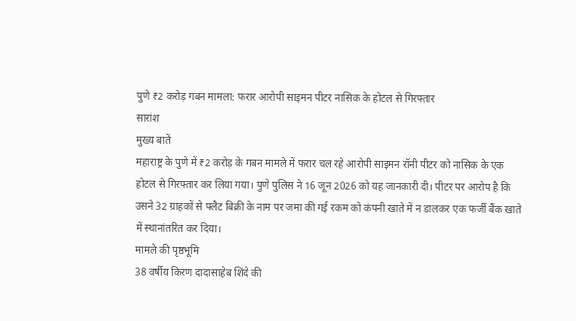पुणे ₹2 करोड़ गबन मामला: फरार आरोपी साइमन पीटर नासिक के होटल से गिरफ्तार
सारांश
मुख्य बातें
महाराष्ट्र के पुणे में ₹2 करोड़ के गबन मामले में फरार चल रहे आरोपी साइमन रॉनी पीटर को नासिक के एक होटल से गिरफ्तार कर लिया गया। पुणे पुलिस ने 16 जून 2026 को यह जानकारी दी। पीटर पर आरोप है कि उसने 32 ग्राहकों से फ्लैट बिक्री के नाम पर जमा की गई रकम को कंपनी खाते में न डालकर एक फर्जी बैंक खाते में स्थानांतरित कर दिया।
मामले की पृष्ठभूमि
38 वर्षीय किरण दादासाहेब शिंदे की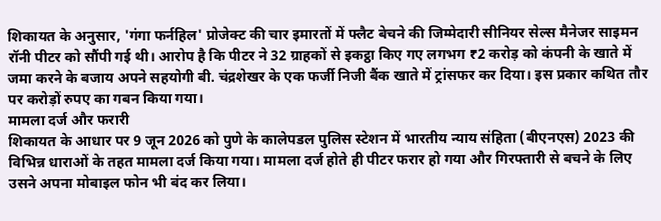शिकायत के अनुसार, 'गंगा फर्नहिल' प्रोजेक्ट की चार इमारतों में फ्लैट बेचने की जिम्मेदारी सीनियर सेल्स मैनेजर साइमन रॉनी पीटर को सौंपी गई थी। आरोप है कि पीटर ने 32 ग्राहकों से इकट्ठा किए गए लगभग ₹2 करोड़ को कंपनी के खाते में जमा करने के बजाय अपने सहयोगी बी. चंद्रशेखर के एक फर्जी निजी बैंक खाते में ट्रांसफर कर दिया। इस प्रकार कथित तौर पर करोड़ों रुपए का गबन किया गया।
मामला दर्ज और फरारी
शिकायत के आधार पर 9 जून 2026 को पुणे के कालेपडल पुलिस स्टेशन में भारतीय न्याय संहिता (बीएनएस) 2023 की विभिन्न धाराओं के तहत मामला दर्ज किया गया। मामला दर्ज होते ही पीटर फरार हो गया और गिरफ्तारी से बचने के लिए उसने अपना मोबाइल फोन भी बंद कर लिया।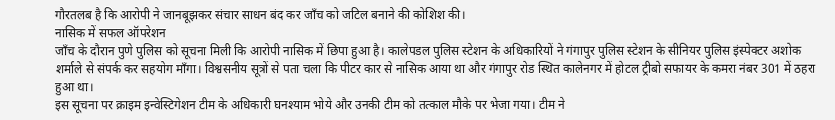गौरतलब है कि आरोपी ने जानबूझकर संचार साधन बंद कर जाँच को जटिल बनाने की कोशिश की।
नासिक में सफल ऑपरेशन
जाँच के दौरान पुणे पुलिस को सूचना मिली कि आरोपी नासिक में छिपा हुआ है। कालेपडल पुलिस स्टेशन के अधिकारियों ने गंगापुर पुलिस स्टेशन के सीनियर पुलिस इंस्पेक्टर अशोक शर्माले से संपर्क कर सहयोग माँगा। विश्वसनीय सूत्रों से पता चला कि पीटर कार से नासिक आया था और गंगापुर रोड स्थित कालेनगर में होटल ट्रीबो सफायर के कमरा नंबर 301 में ठहरा हुआ था।
इस सूचना पर क्राइम इन्वेस्टिगेशन टीम के अधिकारी घनश्याम भोये और उनकी टीम को तत्काल मौके पर भेजा गया। टीम ने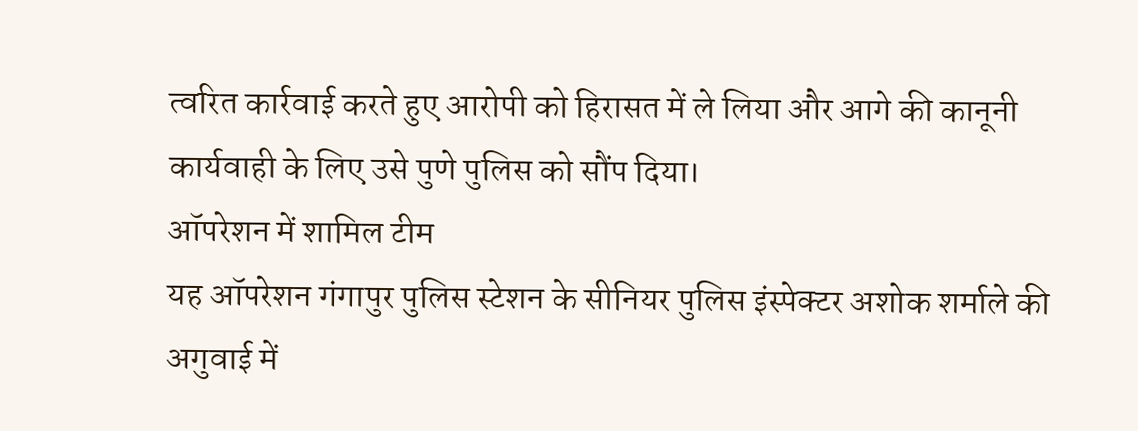त्वरित कार्रवाई करते हुए आरोपी को हिरासत में ले लिया और आगे की कानूनी कार्यवाही के लिए उसे पुणे पुलिस को सौंप दिया।
ऑपरेशन में शामिल टीम
यह ऑपरेशन गंगापुर पुलिस स्टेशन के सीनियर पुलिस इंस्पेक्टर अशोक शर्माले की अगुवाई में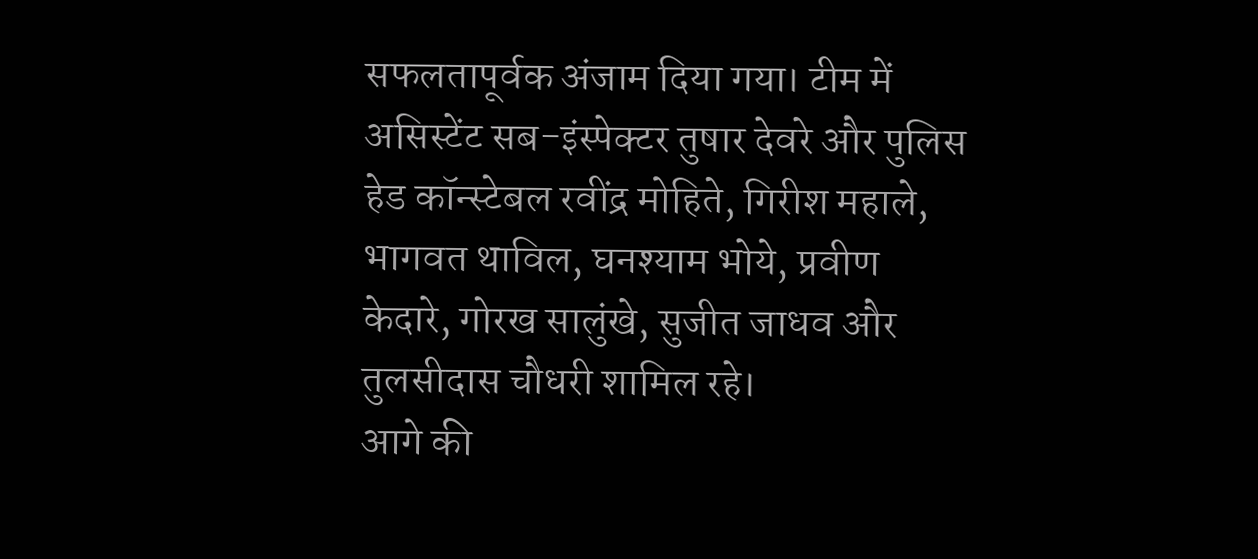सफलतापूर्वक अंजाम दिया गया। टीम में असिस्टेंट सब-इंस्पेक्टर तुषार देवरे और पुलिस हेड कॉन्स्टेबल रवींद्र मोहिते, गिरीश महाले, भागवत थाविल, घनश्याम भोये, प्रवीण केदारे, गोरख सालुंखे, सुजीत जाधव और तुलसीदास चौधरी शामिल रहे।
आगे की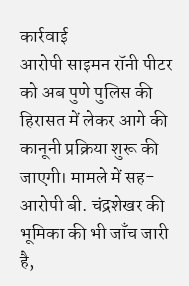कार्रवाई
आरोपी साइमन रॉनी पीटर को अब पुणे पुलिस की हिरासत में लेकर आगे की कानूनी प्रक्रिया शुरू की जाएगी। मामले में सह-आरोपी बी. चंद्रशेखर की भूमिका की भी जाँच जारी है,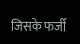जिसके फर्जी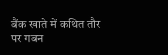बैंक खाते में कथित तौर पर गबन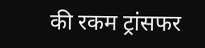की रकम ट्रांसफर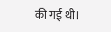की गई थी।